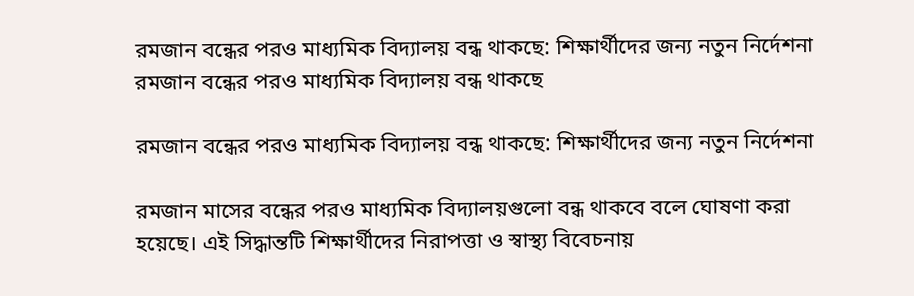রমজান বন্ধের পরও মাধ্যমিক বিদ্যালয় বন্ধ থাকছে: শিক্ষার্থীদের জন্য নতুন নির্দেশনা
রমজান বন্ধের পরও মাধ্যমিক বিদ্যালয় বন্ধ থাকছে

রমজান বন্ধের পরও মাধ্যমিক বিদ্যালয় বন্ধ থাকছে: শিক্ষার্থীদের জন্য নতুন নির্দেশনা

রমজান মাসের বন্ধের পরও মাধ্যমিক বিদ্যালয়গুলো বন্ধ থাকবে বলে ঘোষণা করা হয়েছে। এই সিদ্ধান্তটি শিক্ষার্থীদের নিরাপত্তা ও স্বাস্থ্য বিবেচনায়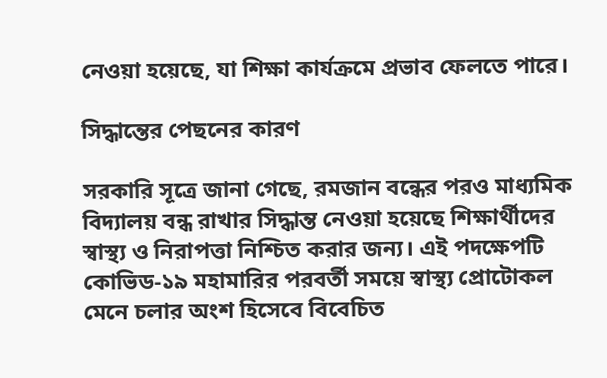নেওয়া হয়েছে, যা শিক্ষা কার্যক্রমে প্রভাব ফেলতে পারে।

সিদ্ধান্তের পেছনের কারণ

সরকারি সূত্রে জানা গেছে, রমজান বন্ধের পরও মাধ্যমিক বিদ্যালয় বন্ধ রাখার সিদ্ধান্ত নেওয়া হয়েছে শিক্ষার্থীদের স্বাস্থ্য ও নিরাপত্তা নিশ্চিত করার জন্য। এই পদক্ষেপটি কোভিড-১৯ মহামারির পরবর্তী সময়ে স্বাস্থ্য প্রোটোকল মেনে চলার অংশ হিসেবে বিবেচিত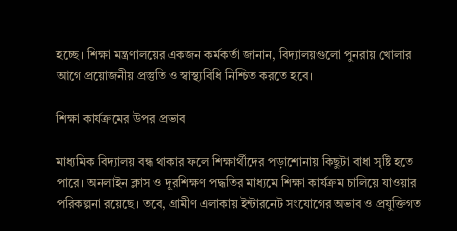হচ্ছে। শিক্ষা মন্ত্রণালয়ের একজন কর্মকর্তা জানান, বিদ্যালয়গুলো পুনরায় খোলার আগে প্রয়োজনীয় প্রস্তুতি ও স্বাস্থ্যবিধি নিশ্চিত করতে হবে।

শিক্ষা কার্যক্রমের উপর প্রভাব

মাধ্যমিক বিদ্যালয় বন্ধ থাকার ফলে শিক্ষার্থীদের পড়াশোনায় কিছুটা বাধা সৃষ্টি হতে পারে। অনলাইন ক্লাস ও দূরশিক্ষণ পদ্ধতির মাধ্যমে শিক্ষা কার্যক্রম চালিয়ে যাওয়ার পরিকল্পনা রয়েছে। তবে, গ্রামীণ এলাকায় ইন্টারনেট সংযোগের অভাব ও প্রযুক্তিগত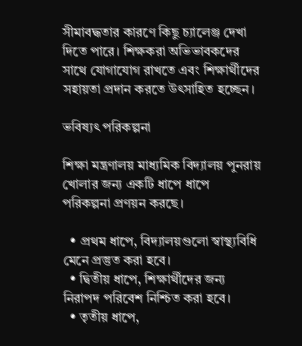সীমাবদ্ধতার কারণে কিছু চ্যালেঞ্জ দেখা দিতে পারে। শিক্ষকরা অভিভাবকদের সাথে যোগাযোগ রাখতে এবং শিক্ষার্থীদের সহায়তা প্রদান করতে উৎসাহিত হচ্ছেন।

ভবিষ্যৎ পরিকল্পনা

শিক্ষা মন্ত্রণালয় মাধ্যমিক বিদ্যালয় পুনরায় খোলার জন্য একটি ধাপে ধাপে পরিকল্পনা প্রণয়ন করছে।

  • প্রথম ধাপে, বিদ্যালয়গুলো স্বাস্থ্যবিধি মেনে প্রস্তুত করা হবে।
  • দ্বিতীয় ধাপে, শিক্ষার্থীদের জন্য নিরাপদ পরিবেশ নিশ্চিত করা হবে।
  • তৃতীয় ধাপে,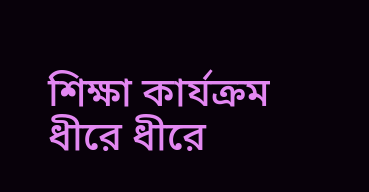শিক্ষা কার্যক্রম ধীরে ধীরে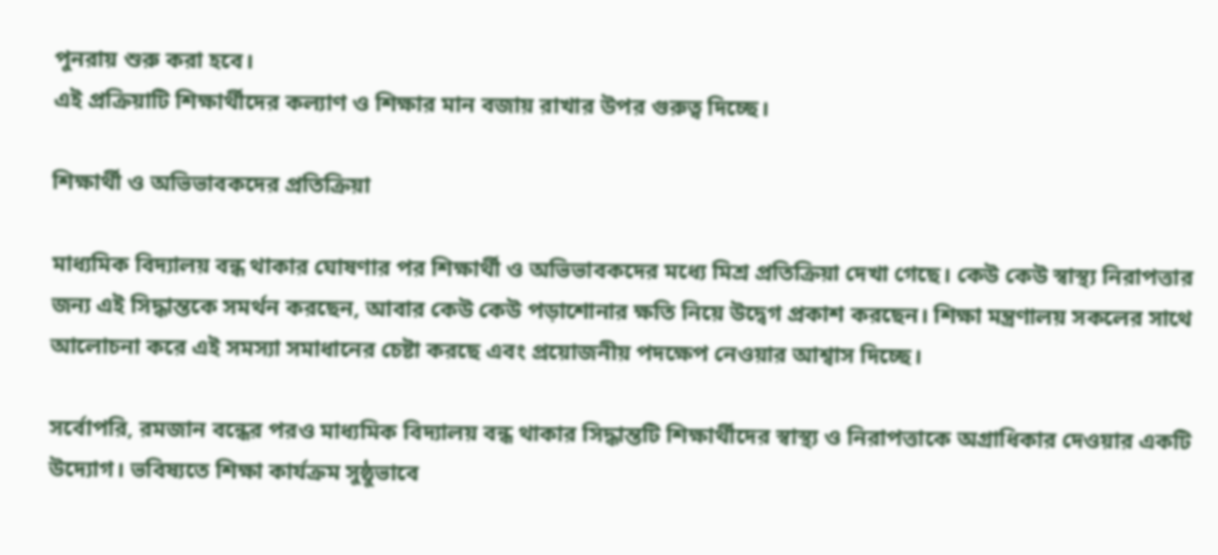পুনরায় শুরু করা হবে।
এই প্রক্রিয়াটি শিক্ষার্থীদের কল্যাণ ও শিক্ষার মান বজায় রাখার উপর গুরুত্ব দিচ্ছে।

শিক্ষার্থী ও অভিভাবকদের প্রতিক্রিয়া

মাধ্যমিক বিদ্যালয় বন্ধ থাকার ঘোষণার পর শিক্ষার্থী ও অভিভাবকদের মধ্যে মিশ্র প্রতিক্রিয়া দেখা গেছে। কেউ কেউ স্বাস্থ্য নিরাপত্তার জন্য এই সিদ্ধান্তকে সমর্থন করছেন, আবার কেউ কেউ পড়াশোনার ক্ষতি নিয়ে উদ্বেগ প্রকাশ করছেন। শিক্ষা মন্ত্রণালয় সকলের সাথে আলোচনা করে এই সমস্যা সমাধানের চেষ্টা করছে এবং প্রয়োজনীয় পদক্ষেপ নেওয়ার আশ্বাস দিচ্ছে।

সর্বোপরি, রমজান বন্ধের পরও মাধ্যমিক বিদ্যালয় বন্ধ থাকার সিদ্ধান্তটি শিক্ষার্থীদের স্বাস্থ্য ও নিরাপত্তাকে অগ্রাধিকার দেওয়ার একটি উদ্যোগ। ভবিষ্যতে শিক্ষা কার্যক্রম সুষ্ঠুভাবে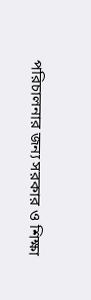পরিচালনার জন্য সরকার ও শিক্ষা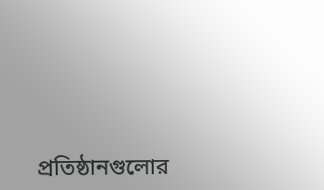প্রতিষ্ঠানগুলোর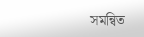সমন্বিত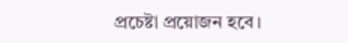প্রচেষ্টা প্রয়োজন হবে।